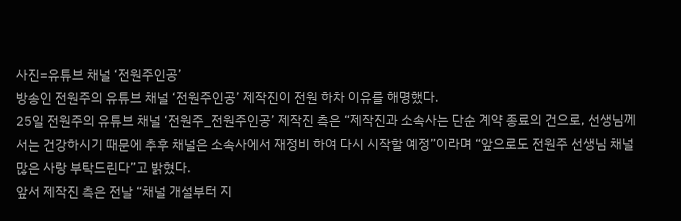사진=유튜브 채널 ‘전원주인공’
방송인 전원주의 유튜브 채널 ‘전원주인공’ 제작진이 전원 하차 이유를 해명했다.
25일 전원주의 유튜브 채널 ‘전원주_전원주인공’ 제작진 측은 “제작진과 소속사는 단순 계약 종료의 건으로, 선생님께서는 건강하시기 때문에 추후 채널은 소속사에서 재정비 하여 다시 시작할 예정”이라며 “앞으로도 전원주 선생님 채널 많은 사랑 부탁드린다”고 밝혔다.
앞서 제작진 측은 전날 “채널 개설부터 지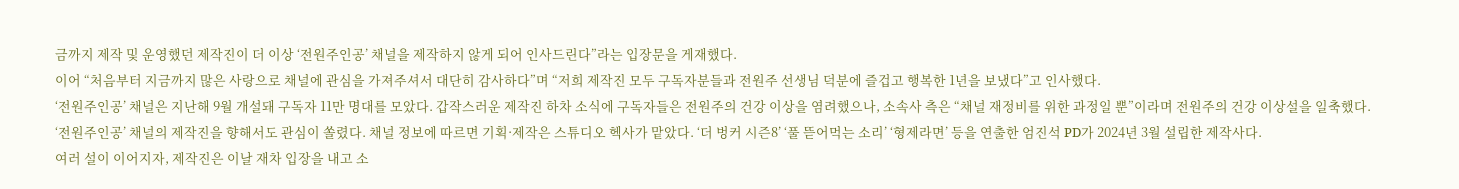금까지 제작 및 운영했던 제작진이 더 이상 ‘전원주인공’ 채널을 제작하지 않게 되어 인사드린다”라는 입장문을 게재했다.
이어 “처음부터 지금까지 많은 사랑으로 채널에 관심을 가져주셔서 대단히 감사하다”며 “저희 제작진 모두 구독자분들과 전원주 선생님 덕분에 즐겁고 행복한 1년을 보냈다”고 인사했다.
‘전원주인공’ 채널은 지난해 9월 개설돼 구독자 11만 명대를 모았다. 갑작스러운 제작진 하차 소식에 구독자들은 전원주의 건강 이상을 염려했으나, 소속사 측은 “채널 재정비를 위한 과정일 뿐”이라며 전원주의 건강 이상설을 일축했다.
‘전원주인공’ 채널의 제작진을 향해서도 관심이 쏠렸다. 채널 정보에 따르면 기획·제작은 스튜디오 헥사가 맡았다. ‘더 벙커 시즌8’ ‘풀 뜯어먹는 소리’ ‘형제라면’ 등을 연출한 엄진석 PD가 2024년 3월 설립한 제작사다.
여러 설이 이어지자, 제작진은 이날 재차 입장을 내고 소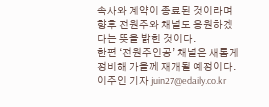속사와 계약이 종료된 것이라며 향후 전원주와 채널도 응원하겠다는 뜻을 밝힌 것이다.
한편 ‘전원주인공’ 채널은 새롭게 정비해 가을께 재개될 예정이다.
이주인 기자 juin27@edaily.co.kr